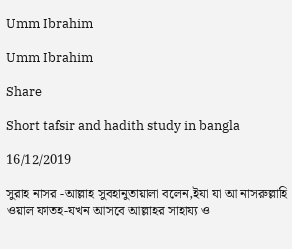Umm Ibrahim

Umm Ibrahim

Share

Short tafsir and hadith study in bangla

16/12/2019

সুরাহ নাসর -আল্লাহ সুবহানুতায়ালা বলেন,ইযা যা আ নাসরুল্লাহি ওয়াল ফাতহ-যখন আসবে আল্লাহর সাহায্য ও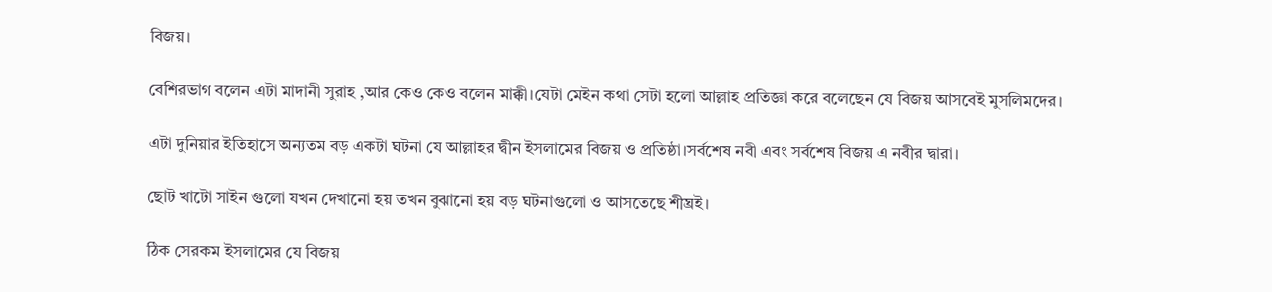বিজয়।

বেশিরভাগ বলেন এটা মাদানী সুরাহ ,আর কেও কেও বলেন মাক্কী।যেটা মেইন কথা সেটা হলো আল্লাহ প্রতিজ্ঞা করে বলেছেন যে বিজয় আসবেই মুসলিমদের।

এটা দুনিয়ার ইতিহাসে অন্যতম বড় একটা ঘটনা যে আল্লাহর দ্বীন ইসলামের বিজয় ও প্রতিষ্ঠা।সর্বশেষ নবী এবং সর্বশেষ বিজয় এ নবীর দ্বারা।

ছোট খাটো সাইন গুলো যখন দেখানো হয় তখন বুঝানো হয় বড় ঘটনাগুলো ও আসতেছে শীঘ্রই।

ঠিক সেরকম ইসলামের যে বিজয়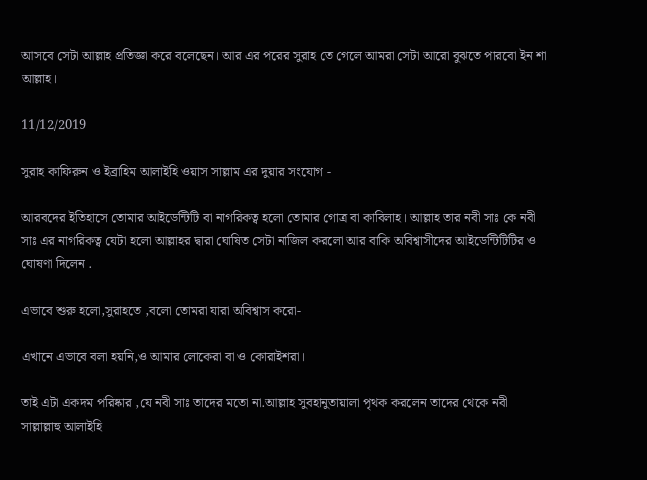আসবে সেটা আল্লাহ প্রতিজ্ঞা করে বলেছেন। আর এর পরের সুরাহ তে গেলে আমরা সেটা আরো বুঝতে পারবো ইন শা আল্লাহ।

11/12/2019

সুরাহ কাফিরুন ও ইব্রাহিম আলাইহি ওয়াস সাল্লাম এর দুয়ার সংযোগ -

আরবদের ইতিহাসে তোমার আইডেন্টিটি বা নাগরিকত্ব হলো তোমার গোত্র বা কাবিলাহ। আল্লাহ তার নবী সাঃ কে নবী সাঃ এর নাগরিকত্ব যেটা হলো আল্লাহর দ্বারা ঘোষিত সেটা নাজিল করলো আর বাকি অবিশ্বাসীদের আইডেন্টিটিটির ও ঘোষণা দিলেন .

এভাবে শুরু হলো,সুরাহতে ,বলো তোমরা যারা অবিশ্বাস করো-

এখানে এভাবে বলা হয়নি,ও আমার লোকেরা বা ও কোরাইশরা।

তাই এটা একদম পরিষ্কার ,যে নবী সাঃ তাদের মতো না.আল্লাহ সুবহানুতায়ালা পৃথক করলেন তাদের থেকে নবী সাল্লাল্লাহু আলাইহি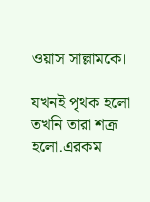ওয়াস সাল্লামকে।

যখনই পৃথক হলো তখনি তারা শত্রূ হলো.এরকম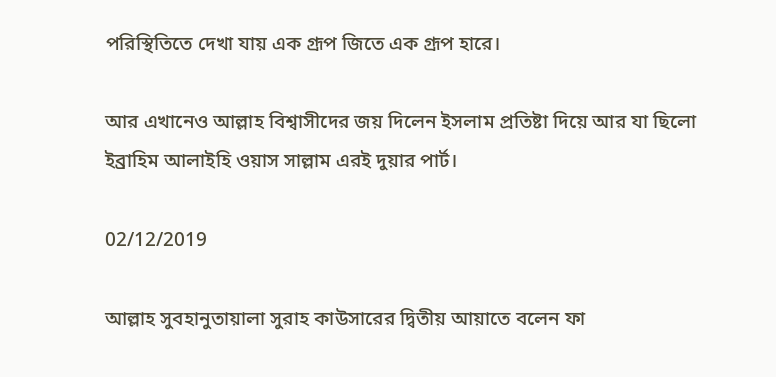পরিস্থিতিতে দেখা যায় এক গ্রূপ জিতে এক গ্রূপ হারে।

আর এখানেও আল্লাহ বিশ্বাসীদের জয় দিলেন ইসলাম প্রতিষ্টা দিয়ে আর যা ছিলো ইব্রাহিম আলাইহি ওয়াস সাল্লাম এরই দুয়ার পার্ট।

02/12/2019

আল্লাহ সুবহানুতায়ালা সুরাহ কাউসারের দ্বিতীয় আয়াতে বলেন ফা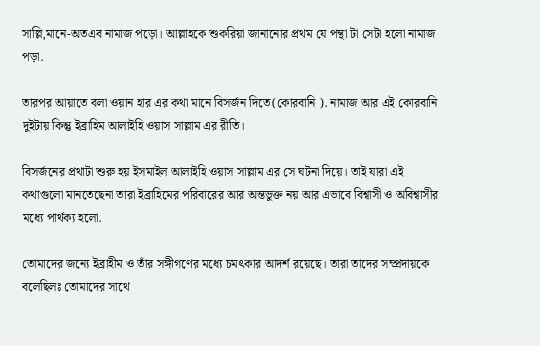সাল্লি,মানে-অতএব নামাজ পড়ো। আল্লাহকে শুকরিয়া জানানোর প্রথম যে পন্থা টা সেটা হলো নামাজ পড়া.

তারপর আয়াতে বলা ওয়ান হার এর কথা মানে বিসর্জন দিতে(কোরবানি ). নামাজ আর এই কোরবানি দুইটায় কিন্তু ইব্রাহিম আলাইহি ওয়াস সাল্লাম এর রীতি।

বিসর্জনের প্রথাটা শুরু হয় ইসমাইল আলাইহি ওয়াস সাল্লাম এর সে ঘটনা দিয়ে। তাই যারা এই কথাগুলো মানতেছেনা তারা ইব্রাহিমের পরিবারের আর অন্তভুক্ত নয় আর এভাবে বিশ্বাসী ও অবিশ্বাসীর মধ্যে পার্থক্য হলো.

তোমাদের জন্যে ইব্রাহীম ও তাঁর সঙ্গীগণের মধ্যে চমৎকার আদর্শ রয়েছে। তারা তাদের সম্প্রদায়কে বলেছিলঃ তোমাদের সাথে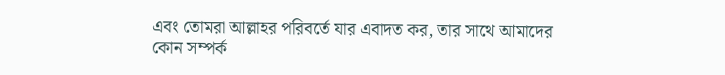এবং তোমরা আল্লাহর পরিবর্তে যার এবাদত কর, তার সাথে আমাদের কোন সম্পর্ক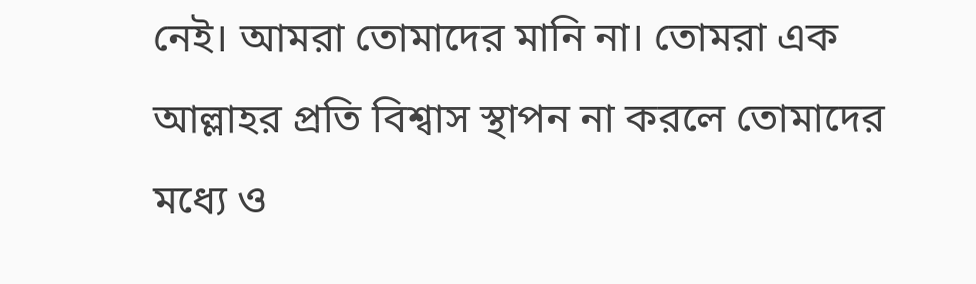নেই। আমরা তোমাদের মানি না। তোমরা এক আল্লাহর প্রতি বিশ্বাস স্থাপন না করলে তোমাদের মধ্যে ও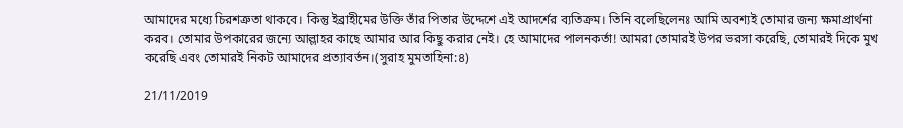আমাদের মধ্যে চিরশত্রুতা থাকবে। কিন্তু ইব্রাহীমের উক্তি তাঁর পিতার উদ্দেশে এই আদর্শের ব্যতিক্রম। তিনি বলেছিলেনঃ আমি অবশ্যই তোমার জন্য ক্ষমাপ্রার্থনা করব। তোমার উপকারের জন্যে আল্লাহর কাছে আমার আর কিছু করার নেই। হে আমাদের পালনকর্তা! আমরা তোমারই উপর ভরসা করেছি, তোমারই দিকে মুখ করেছি এবং তোমারই নিকট আমাদের প্রত্যাবর্তন।(সুরাহ মুমতাহিনা:৪)

21/11/2019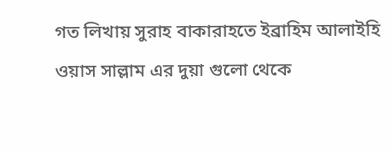গত লিখায় সুরাহ বাকারাহতে ইব্রাহিম আলাইহি ওয়াস সাল্লাম এর দুয়া গুলো থেকে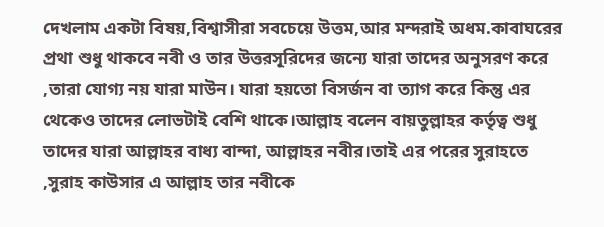দেখলাম একটা বিষয়,বিশ্বাসীরা সবচেয়ে উত্তম,আর মন্দরাই অধম.কাবাঘরের প্রথা শুধু থাকবে নবী ও তার উত্তরসূরিদের জন্যে যারা তাদের অনুসরণ করে ,তারা যোগ্য নয় যারা মাউন। যারা হয়তো বিসর্জন বা ত্যাগ করে কিন্তু এর থেকেও তাদের লোভটাই বেশি থাকে।আল্লাহ বলেন বায়তুল্লাহর কর্তৃত্ব শুধু তাদের যারা আল্লাহর বাধ্য বান্দা, আল্লাহর নবীর।তাই এর পরের সুরাহতে ,সুরাহ কাউসার এ আল্লাহ তার নবীকে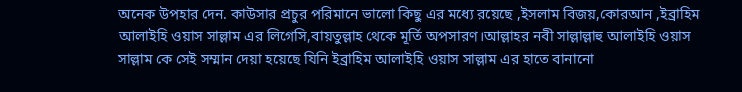অনেক উপহার দেন. কাউসার প্রচুর পরিমানে ভালো কিছু এর মধ্যে রয়েছে ,ইসলাম বিজয়,কোরআন ,ইব্রাহিম আলাইহি ওয়াস সাল্লাম এর লিগেসি,বায়তুল্লাহ থেকে মূর্তি অপসারণ।আল্লাহর নবী সাল্লাল্লাহু আলাইহি ওয়াস সাল্লাম কে সেই সম্মান দেয়া হয়েছে যিনি ইব্রাহিম আলাইহি ওয়াস সাল্লাম এর হাতে বানানো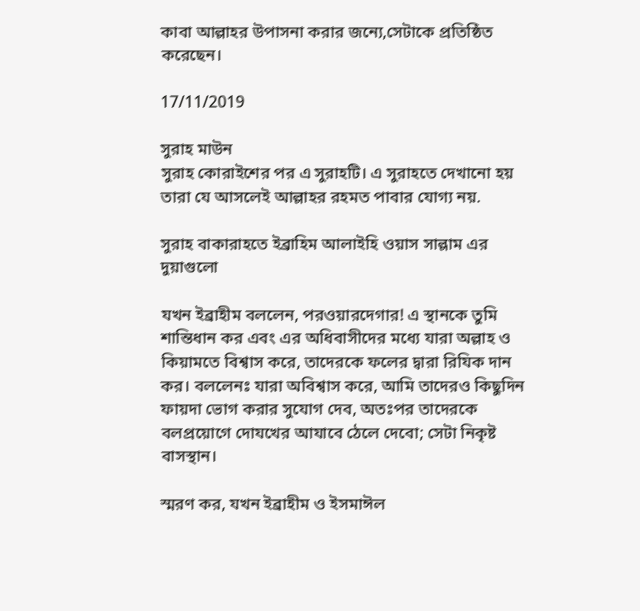কাবা আল্লাহর উপাসনা করার জন্যে,সেটাকে প্রতিষ্ঠিত করেছেন।

17/11/2019

সুরাহ মাউন
সুরাহ কোরাইশের পর এ সুরাহটি। এ সুরাহতে দেখানো হয় তারা যে আসলেই আল্লাহর রহমত পাবার যোগ্য নয়.

সুরাহ বাকারাহতে ইব্রাহিম আলাইহি ওয়াস সাল্লাম এর দুয়াগুলো

যখন ইব্রাহীম বললেন, পরওয়ারদেগার! এ স্থানকে তুমি শান্তিধান কর এবং এর অধিবাসীদের মধ্যে যারা অল্লাহ ও কিয়ামতে বিশ্বাস করে, তাদেরকে ফলের দ্বারা রিযিক দান কর। বললেনঃ যারা অবিশ্বাস করে, আমি তাদেরও কিছুদিন ফায়দা ভোগ করার সুযোগ দেব, অতঃপর তাদেরকে বলপ্রয়োগে দোযখের আযাবে ঠেলে দেবো; সেটা নিকৃষ্ট বাসস্থান।

স্মরণ কর, যখন ইব্রাহীম ও ইসমাঈল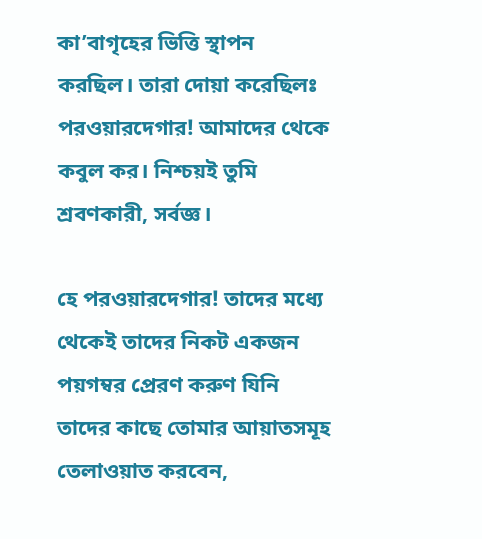কা’বাগৃহের ভিত্তি স্থাপন করছিল। তারা দোয়া করেছিলঃ পরওয়ারদেগার! আমাদের থেকে কবুল কর। নিশ্চয়ই তুমি শ্রবণকারী, সর্বজ্ঞ।

হে পরওয়ারদেগার! তাদের মধ্যে থেকেই তাদের নিকট একজন পয়গম্বর প্রেরণ করুণ যিনি তাদের কাছে তোমার আয়াতসমূহ তেলাওয়াত করবেন,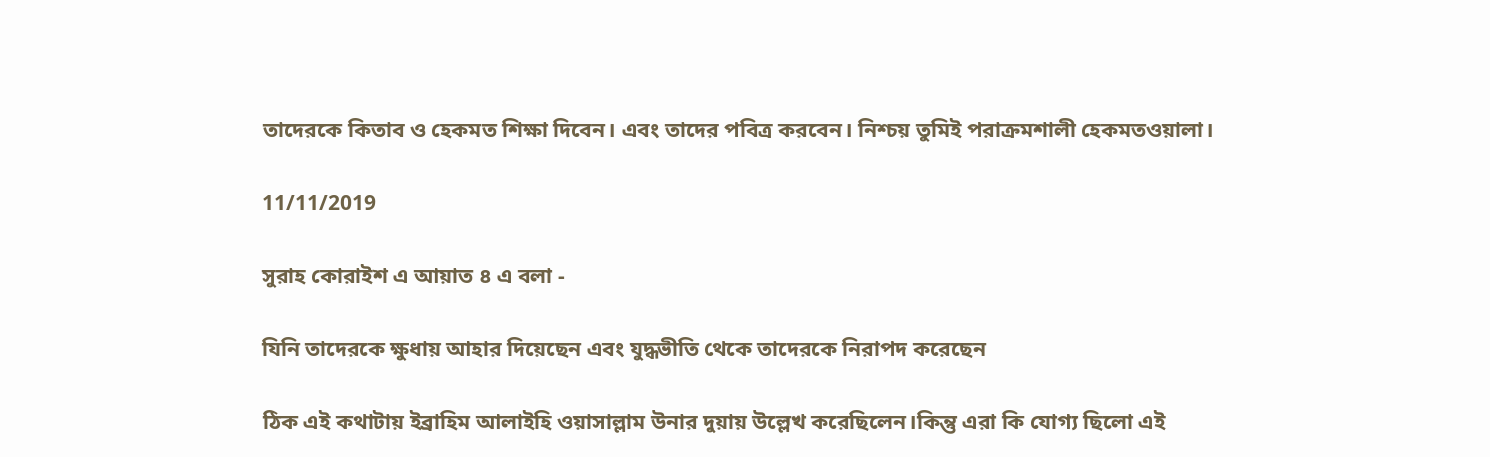তাদেরকে কিতাব ও হেকমত শিক্ষা দিবেন। এবং তাদের পবিত্র করবেন। নিশ্চয় তুমিই পরাক্রমশালী হেকমতওয়ালা।

11/11/2019

সুরাহ কোরাইশ এ আয়াত ৪ এ বলা -

যিনি তাদেরকে ক্ষুধায় আহার দিয়েছেন এবং যুদ্ধভীতি থেকে তাদেরকে নিরাপদ করেছেন

ঠিক এই কথাটায় ইব্রাহিম আলাইহি ওয়াসাল্লাম উনার দুয়ায় উল্লেখ করেছিলেন।কিন্তু এরা কি যোগ্য ছিলো এই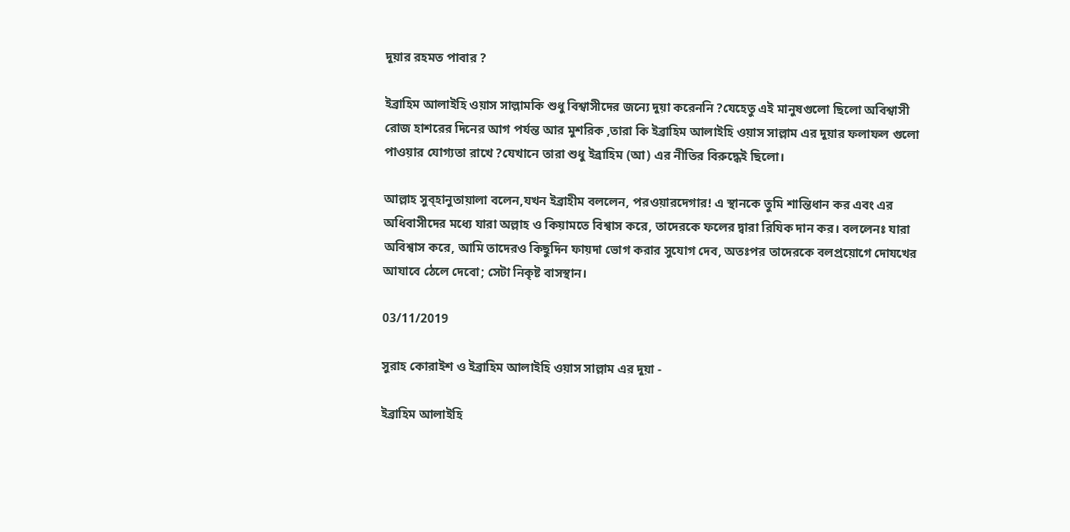দুয়ার রহমত পাবার ?

ইব্রাহিম আলাইহি ওয়াস সাল্লামকি শুধু বিশ্বাসীদের জন্যে দুয়া করেননি ?যেহেতু এই মানুষগুলো ছিলো অবিশ্বাসী রোজ হাশরের দিনের আগ পর্যন্ত আর মুশরিক ,তারা কি ইব্রাহিম আলাইহি ওয়াস সাল্লাম এর দুয়ার ফলাফল গুলো পাওয়ার যোগ্যতা রাখে ?যেখানে তারা শুধু ইব্রাহিম (আ) এর নীতির বিরুদ্ধেই ছিলো।

আল্লাহ সুব্হানুতায়ালা বলেন,যখন ইব্রাহীম বললেন, পরওয়ারদেগার! এ স্থানকে তুমি শান্তিধান কর এবং এর অধিবাসীদের মধ্যে যারা অল্লাহ ও কিয়ামতে বিশ্বাস করে, তাদেরকে ফলের দ্বারা রিযিক দান কর। বললেনঃ যারা অবিশ্বাস করে, আমি তাদেরও কিছুদিন ফায়দা ভোগ করার সুযোগ দেব, অতঃপর তাদেরকে বলপ্রয়োগে দোযখের আযাবে ঠেলে দেবো; সেটা নিকৃষ্ট বাসস্থান।

03/11/2019

সুরাহ কোরাইশ ও ইব্রাহিম আলাইহি ওয়াস সাল্লাম এর দুয়া -

ইব্রাহিম আলাইহি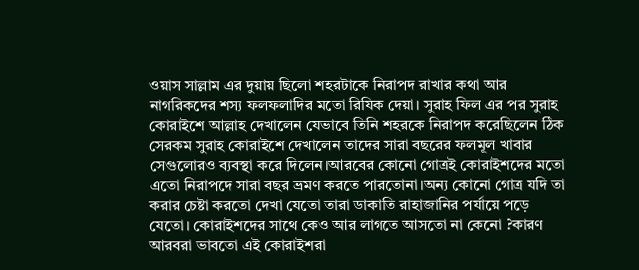ওয়াস সাল্লাম এর দুয়ায় ছিলো শহরটাকে নিরাপদ রাখার কথা আর নাগরিকদের শস্য ফলফলাদির মতো রিযিক দেয়া। সুরাহ ফিল এর পর সুরাহ কোরাইশে আল্লাহ দেখালেন যেভাবে তিনি শহরকে নিরাপদ করেছিলেন ঠিক সেরকম সুরাহ কোরাইশে দেখালেন তাদের সারা বছরের ফলমূল খাবার সেগুলোরও ব্যবস্থা করে দিলেন।আরবের কোনো গোত্রই কোরাইশদের মতো এতো নিরাপদে সারা বছর ভ্রমণ করতে পারতোনা।অন্য কোনো গোত্র যদি তা করার চেষ্টা করতো দেখা যেতো তারা ডাকাতি রাহাজানির পর্যায়ে পড়ে যেতো। কোরাইশদের সাথে কেও আর লাগতে আসতো না কেনো ?কারণ আরবরা ভাবতো এই কোরাইশরা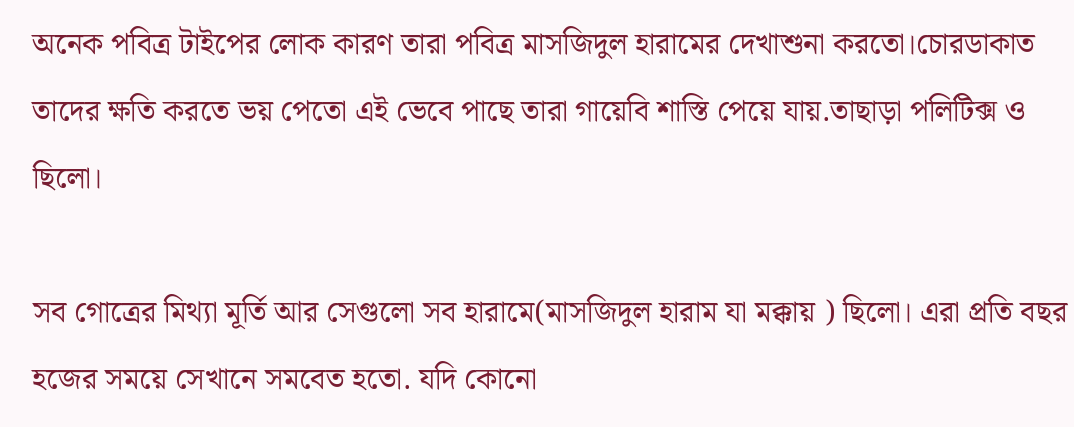অনেক পবিত্র টাইপের লোক কারণ তারা পবিত্র মাসজিদুল হারামের দেখাশুনা করতো।চোরডাকাত তাদের ক্ষতি করতে ভয় পেতো এই ভেবে পাছে তারা গায়েবি শাস্তি পেয়ে যায়.তাছাড়া পলিটিক্স ও ছিলো।

সব গোত্রের মিথ্যা মূর্তি আর সেগুলো সব হারামে(মাসজিদুল হারাম যা মক্কায় ) ছিলো। এরা প্রতি বছর হজের সময়ে সেখানে সমবেত হতো. যদি কোনো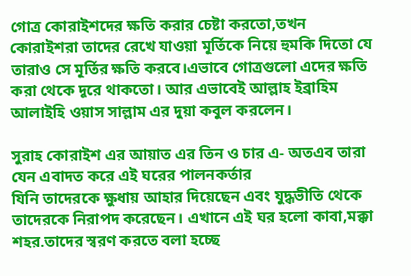গোত্র কোরাইশদের ক্ষতি করার চেষ্টা করতো,তখন কোরাইশরা তাদের রেখে যাওয়া মূর্তিকে নিয়ে হুমকি দিতো যে তারাও সে মূর্তির ক্ষতি করবে।এভাবে গোত্রগুলো এদের ক্ষতি করা থেকে দূরে থাকতো। আর এভাবেই আল্লাহ ইব্রাহিম আলাইহি ওয়াস সাল্লাম এর দুয়া কবুল করলেন।

সুরাহ কোরাইশ এর আয়াত এর তিন ও চার এ- অতএব তারা যেন এবাদত করে এই ঘরের পালনকর্তার
যিনি তাদেরকে ক্ষুধায় আহার দিয়েছেন এবং যুদ্ধভীতি থেকে তাদেরকে নিরাপদ করেছেন। এখানে এই ঘর হলো কাবা,মক্কা শহর.তাদের স্বরণ করতে বলা হচ্ছে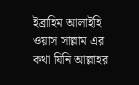ইব্রাহিম আলাইহি ওয়াস সাল্লাম এর কথা যিনি আল্লাহর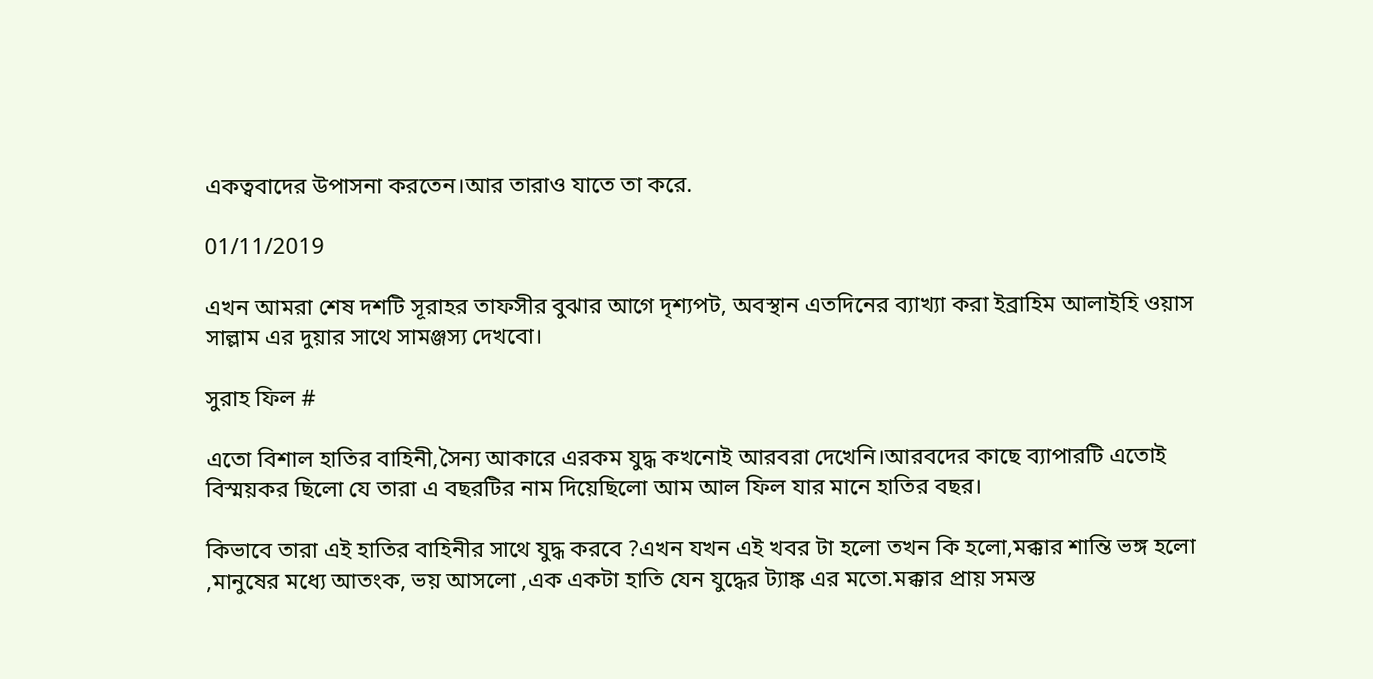একত্ববাদের উপাসনা করতেন।আর তারাও যাতে তা করে.

01/11/2019

এখন আমরা শেষ দশটি সূরাহর তাফসীর বুঝার আগে দৃশ্যপট, অবস্থান এতদিনের ব্যাখ্যা করা ইব্রাহিম আলাইহি ওয়াস সাল্লাম এর দুয়ার সাথে সামঞ্জস্য দেখবো।

সুরাহ ফিল #

এতো বিশাল হাতির বাহিনী,সৈন্য আকারে এরকম যুদ্ধ কখনোই আরবরা দেখেনি।আরবদের কাছে ব্যাপারটি এতোই বিস্ময়কর ছিলো যে তারা এ বছরটির নাম দিয়েছিলো আম আল ফিল যার মানে হাতির বছর।

কিভাবে তারা এই হাতির বাহিনীর সাথে যুদ্ধ করবে ?এখন যখন এই খবর টা হলো তখন কি হলো,মক্কার শান্তি ভঙ্গ হলো ,মানুষের মধ্যে আতংক, ভয় আসলো ,এক একটা হাতি যেন যুদ্ধের ট্যাঙ্ক এর মতো.মক্কার প্রায় সমস্ত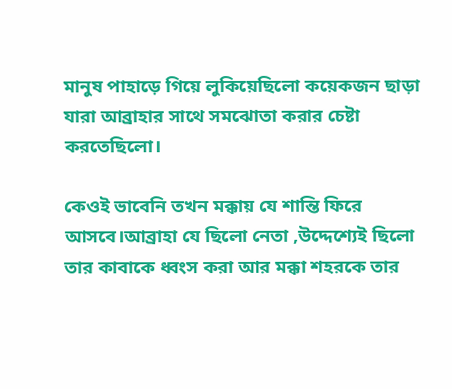মানুষ পাহাড়ে গিয়ে লুকিয়েছিলো কয়েকজন ছাড়া যারা আব্রাহার সাথে সমঝোতা করার চেষ্টা করতেছিলো।

কেওই ভাবেনি তখন মক্কায় যে শান্তি ফিরে আসবে।আব্রাহা যে ছিলো নেতা ,উদ্দেশ্যেই ছিলো তার কাবাকে ধ্বংস করা আর মক্কা শহরকে তার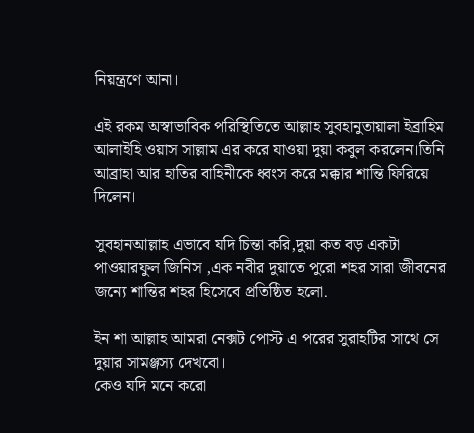নিয়ন্ত্রণে আনা।

এই রকম অস্বাভাবিক পরিস্থিতিতে আল্লাহ সুবহানুতায়ালা ইব্রাহিম আলাইহি ওয়াস সাল্লাম এর করে যাওয়া দুয়া কবুল করলেন।তিনি আব্রাহা আর হাতির বাহিনীকে ধ্বংস করে মক্কার শান্তি ফিরিয়ে দিলেন।

সুবহানআল্লাহ এভাবে যদি চিন্তা করি,দুয়া কত বড় একটা পাওয়ারফুল জিনিস ,এক নবীর দুয়াতে পুরো শহর সারা জীবনের জন্যে শান্তির শহর হিসেবে প্রতিষ্ঠিত হলো.

ইন শা আল্লাহ আমরা নেক্সট পোস্ট এ পরের সুরাহটির সাথে সে দুয়ার সামঞ্জস্য দেখবো।
কেও যদি মনে করো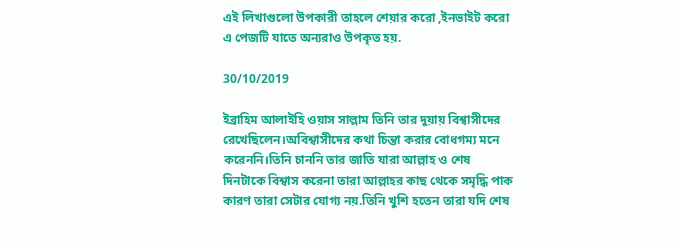এই লিখাগুলো উপকারী তাহলে শেয়ার করো ,ইনভাইট করো এ পেজটি যাতে অন্যরাও উপকৃত হয়.

30/10/2019

ইব্রাহিম আলাইহি ওয়াস সাল্লাম তিনি তার দুয়ায় বিশ্বাসীদের রেখেছিলেন।অবিশ্বাসীদের কথা চিন্তা করার বোধগম্য মনে করেননি।তিনি চাননি তার জাতি যারা আল্লাহ ও শেষ দিনটাকে বিশ্বাস করেনা তারা আল্লাহর কাছ থেকে সমৃদ্ধি পাক কারণ তারা সেটার যোগ্য নয়.তিনি খুশি হতেন তারা যদি শেষ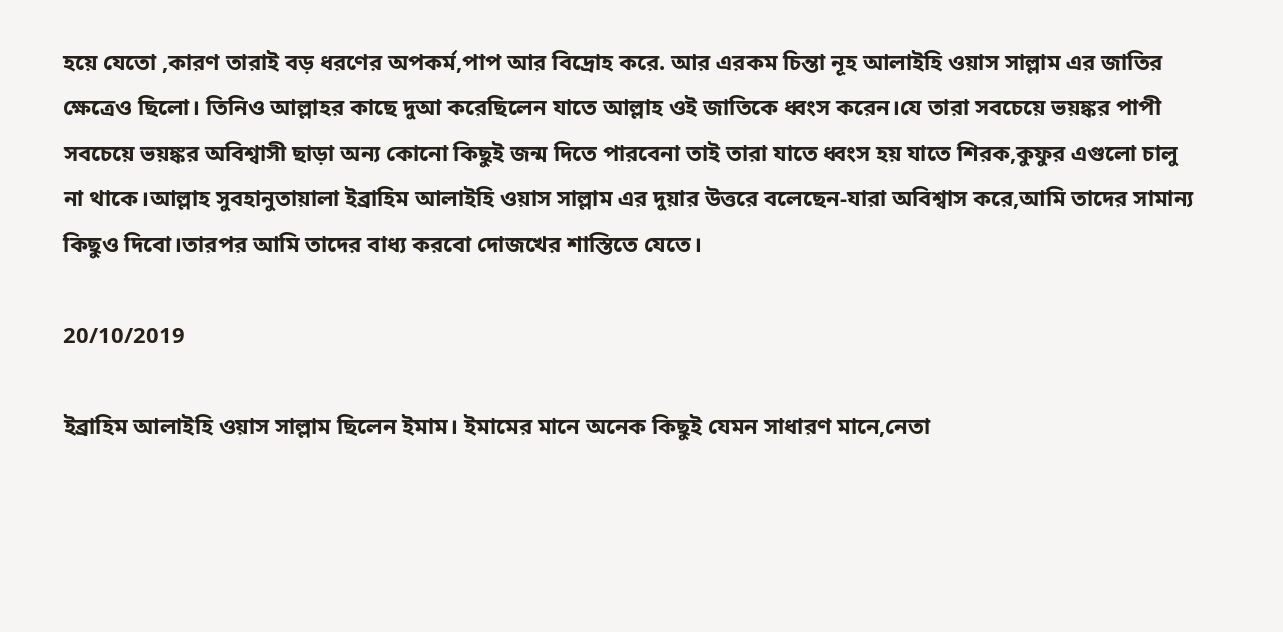হয়ে যেতো ,কারণ তারাই বড় ধরণের অপকর্ম,পাপ আর বিদ্রোহ করে. আর এরকম চিন্তা নূহ আলাইহি ওয়াস সাল্লাম এর জাতির ক্ষেত্রেও ছিলো। তিনিও আল্লাহর কাছে দুআ করেছিলেন যাতে আল্লাহ ওই জাতিকে ধ্বংস করেন।যে তারা সবচেয়ে ভয়ঙ্কর পাপী সবচেয়ে ভয়ঙ্কর অবিশ্বাসী ছাড়া অন্য কোনো কিছুই জন্ম দিতে পারবেনা তাই তারা যাতে ধ্বংস হয় যাতে শিরক,কুফুর এগুলো চালু না থাকে।আল্লাহ সুবহানুতায়ালা ইব্রাহিম আলাইহি ওয়াস সাল্লাম এর দুয়ার উত্তরে বলেছেন-যারা অবিশ্বাস করে,আমি তাদের সামান্য কিছুও দিবো।তারপর আমি তাদের বাধ্য করবো দোজখের শাস্তিতে যেতে।

20/10/2019

ইব্রাহিম আলাইহি ওয়াস সাল্লাম ছিলেন ইমাম। ইমামের মানে অনেক কিছুই যেমন সাধারণ মানে,নেতা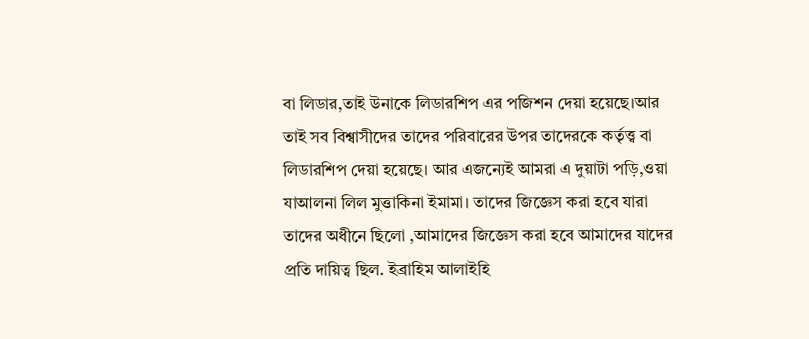বা লিডার,তাই উনাকে লিডারশিপ এর পজিশন দেয়া হয়েছে।আর তাই সব বিশ্বাসীদের তাদের পরিবারের উপর তাদেরকে কর্তৃত্ত্ব বা লিডারশিপ দেয়া হয়েছে। আর এজন্যেই আমরা এ দুয়াটা পড়ি,ওয়া যাআলনা লিল মুত্তাকিনা ইমামা। তাদের জিজ্ঞেস করা হবে যারা তাদের অধীনে ছিলো ,আমাদের জিজ্ঞেস করা হবে আমাদের যাদের প্রতি দায়িত্ব ছিল. ইব্রাহিম আলাইহি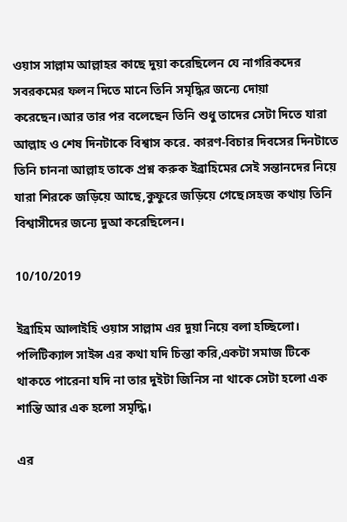ওয়াস সাল্লাম আল্লাহর কাছে দুয়া করেছিলেন যে নাগরিকদের সবরকমের ফলন দিতে মানে তিনি সমৃদ্ধির জন্যে দোয়া করেছেন।আর তার পর বলেছেন তিনি শুধু তাদের সেটা দিতে যারা আল্লাহ ও শেষ দিনটাকে বিশ্বাস করে. কারণ-বিচার দিবসের দিনটাতে তিনি চাননা আল্লাহ তাকে প্রশ্ন করুক ইব্রাহিমের সেই সন্তানদের নিয়ে যারা শিরকে জড়িয়ে আছে,কুফুরে জড়িয়ে গেছে।সহজ কথায় তিনি বিশ্বাসীদের জন্যে দুআ করেছিলেন।

10/10/2019

ইব্রাহিম আলাইহি ওয়াস সাল্লাম এর দুয়া নিয়ে বলা হচ্ছিলো। পলিটিক্যাল সাইন্স এর কথা যদি চিন্তা করি,একটা সমাজ টিকে থাকতে পারেনা যদি না তার দুইটা জিনিস না থাকে সেটা হলো এক শান্তি আর এক হলো সমৃদ্ধি।

এর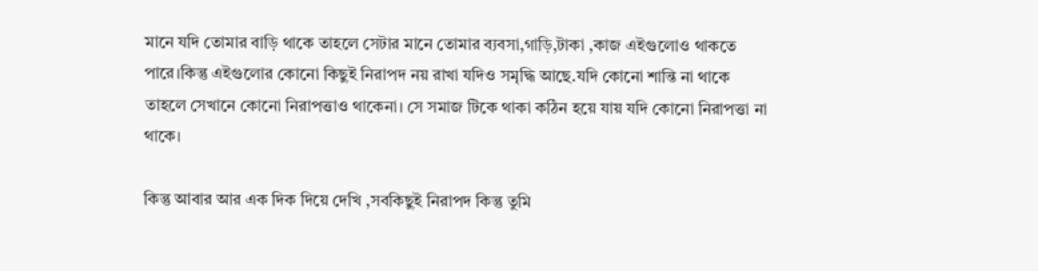মানে যদি তোমার বাড়ি থাকে তাহলে সেটার মানে তোমার ব্যবসা,গাড়ি,টাকা ,কাজ এইগুলোও থাকতে পারে।কিন্তু এইগুলোর কোনো কিছুই নিরাপদ নয় রাখা যদিও সমৃদ্ধি আছে.যদি কোনো শান্তি না থাকে তাহলে সেখানে কোনো নিরাপত্তাও থাকেনা। সে সমাজ টিকে থাকা কঠিন হয়ে যায় যদি কোনো নিরাপত্তা না থাকে।

কিন্তু আবার আর এক দিক দিয়ে দেখি ,সবকিছুই নিরাপদ কিন্তু তুমি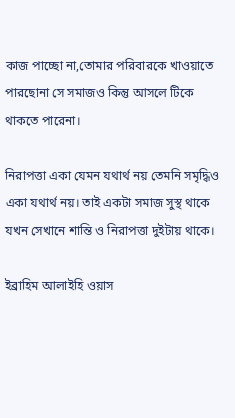কাজ পাচ্ছো না,তোমার পরিবারকে খাওয়াতে পারছোনা সে সমাজও কিন্তু আসলে টিকে থাকতে পারেনা।

নিরাপত্তা একা যেমন যথার্থ নয় তেমনি সমৃদ্ধিও একা যথার্থ নয়। তাই একটা সমাজ সুস্থ থাকে যখন সেখানে শান্তি ও নিরাপত্তা দুইটায় থাকে।

ইব্রাহিম আলাইহি ওয়াস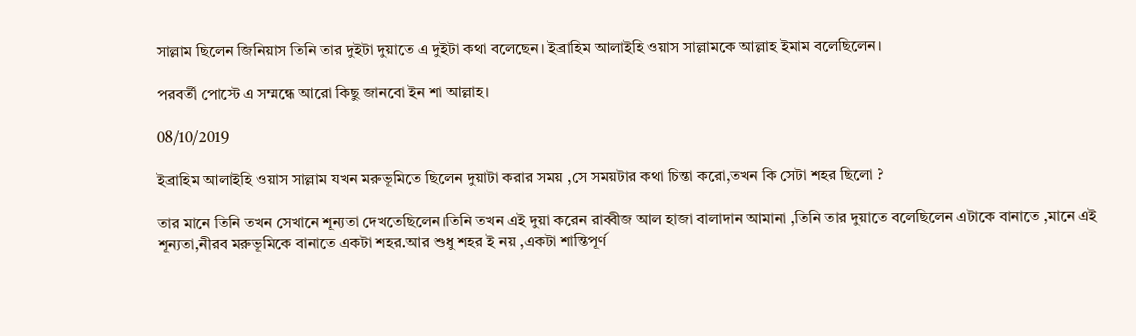সাল্লাম ছিলেন জিনিয়াস তিনি তার দুইটা দুয়াতে এ দুইটা কথা বলেছেন। ইব্রাহিম আলাইহি ওয়াস সাল্লামকে আল্লাহ ইমাম বলেছিলেন।

পরবর্তী পোস্টে এ সম্মন্ধে আরো কিছু জানবো ইন শা আল্লাহ।

08/10/2019

ইব্রাহিম আলাইহি ওয়াস সাল্লাম যখন মরুভূমিতে ছিলেন দুয়াটা করার সময় ,সে সময়টার কথা চিন্তা করো,তখন কি সেটা শহর ছিলো ?

তার মানে তিনি তখন সেখানে শূন্যতা দেখতেছিলেন।তিনি তখন এই দুয়া করেন রাব্বীজ আল হাজা বালাদান আমানা ,তিনি তার দুয়াতে বলেছিলেন এটাকে বানাতে ,মানে এই শূন্যতা,নীরব মরুভূমিকে বানাতে একটা শহর.আর শুধু শহর ই নয় ,একটা শান্তিপূর্ণ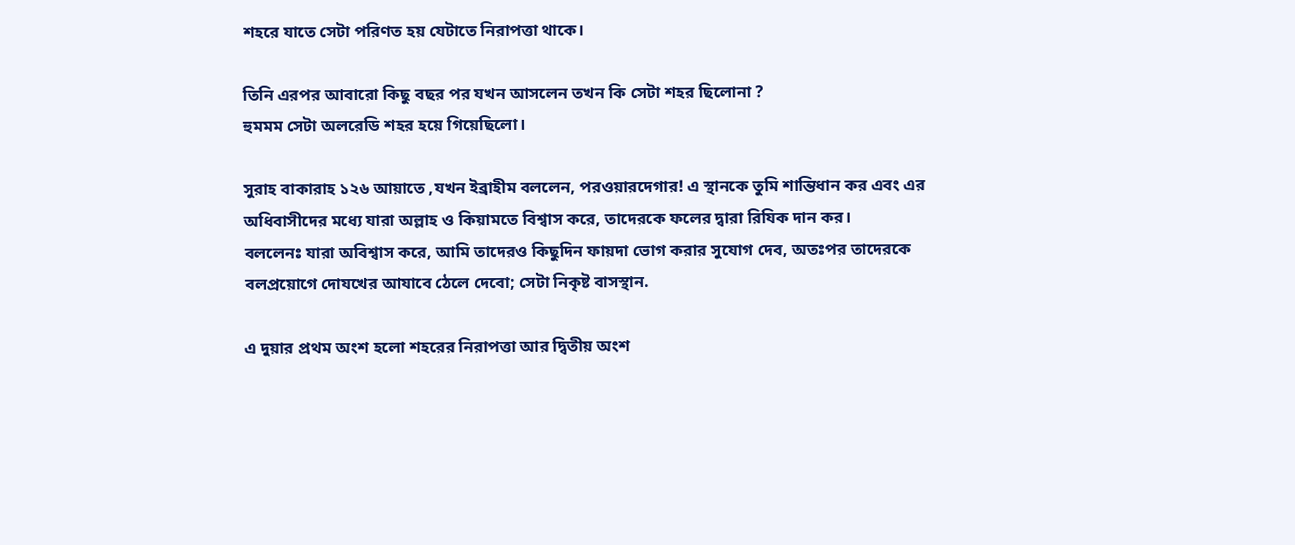শহরে যাতে সেটা পরিণত হয় যেটাতে নিরাপত্তা থাকে।

তিনি এরপর আবারো কিছু বছর পর যখন আসলেন তখন কি সেটা শহর ছিলোনা ?
হুমমম সেটা অলরেডি শহর হয়ে গিয়েছিলো।

সুরাহ বাকারাহ ১২৬ আয়াতে ,যখন ইব্রাহীম বললেন, পরওয়ারদেগার! এ স্থানকে তুমি শান্তিধান কর এবং এর অধিবাসীদের মধ্যে যারা অল্লাহ ও কিয়ামতে বিশ্বাস করে, তাদেরকে ফলের দ্বারা রিযিক দান কর।
বললেনঃ যারা অবিশ্বাস করে, আমি তাদেরও কিছুদিন ফায়দা ভোগ করার সুযোগ দেব, অতঃপর তাদেরকে বলপ্রয়োগে দোযখের আযাবে ঠেলে দেবো; সেটা নিকৃষ্ট বাসস্থান.

এ দুয়ার প্রথম অংশ হলো শহরের নিরাপত্তা আর দ্বিতীয় অংশ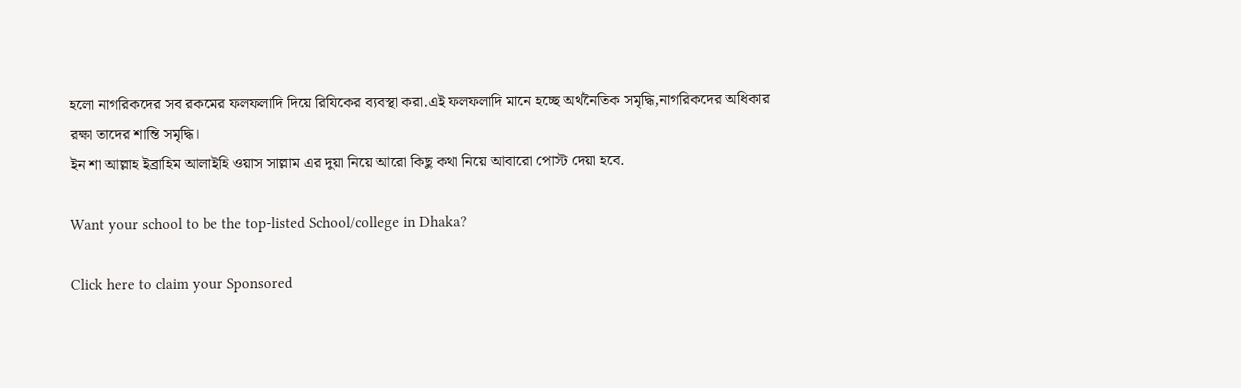হলো নাগরিকদের সব রকমের ফলফলাদি দিয়ে রিযিকের ব্যবস্থা করা.এই ফলফলাদি মানে হচ্ছে অর্থনৈতিক সমৃদ্ধি,নাগরিকদের অধিকার রক্ষা তাদের শান্তি সমৃদ্ধি।
ইন শা আল্লাহ ইব্রাহিম আলাইহি ওয়াস সাল্লাম এর দুয়া নিয়ে আরো কিছু কথা নিয়ে আবারো পোস্ট দেয়া হবে.

Want your school to be the top-listed School/college in Dhaka?

Click here to claim your Sponsored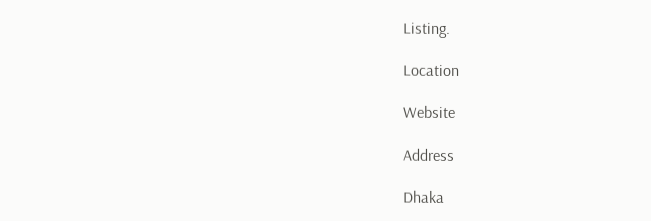Listing.

Location

Website

Address

Dhaka